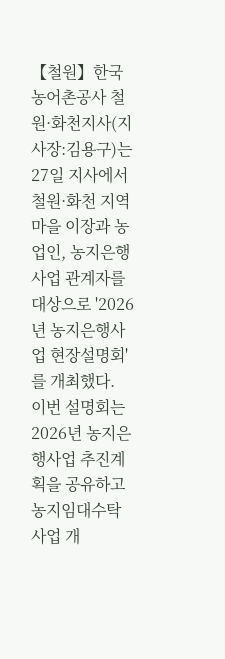【철원】한국농어촌공사 철원·화천지사(지사장:김용구)는 27일 지사에서 철원·화천 지역 마을 이장과 농업인, 농지은행사업 관계자를 대상으로 '2026년 농지은행사업 현장설명회'를 개최했다.
이번 설명회는 2026년 농지은행사업 추진계획을 공유하고 농지임대수탁사업 개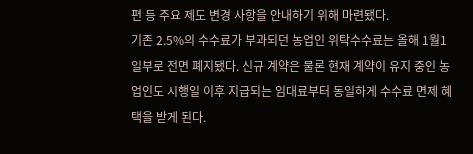편 등 주요 제도 변경 사항을 안내하기 위해 마련됐다.
기존 2.5%의 수수료가 부과되던 농업인 위탁수수료는 올해 1월1일부로 전면 폐지됐다. 신규 계약은 물론 현재 계약이 유지 중인 농업인도 시행일 이후 지급되는 임대료부터 동일하게 수수료 면제 혜택을 받게 된다.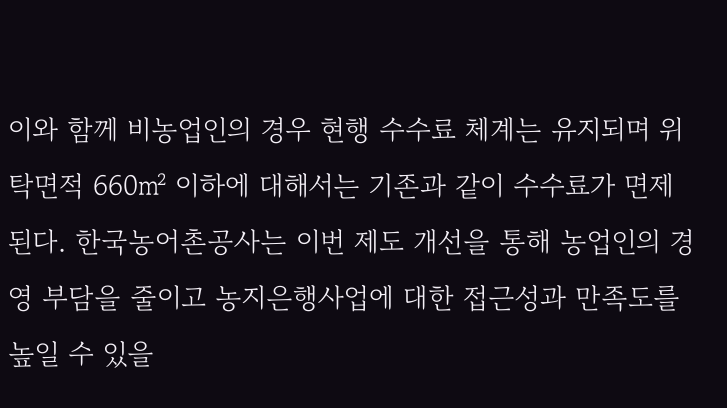이와 함께 비농업인의 경우 현행 수수료 체계는 유지되며 위탁면적 660㎡ 이하에 대해서는 기존과 같이 수수료가 면제된다. 한국농어촌공사는 이번 제도 개선을 통해 농업인의 경영 부담을 줄이고 농지은행사업에 대한 접근성과 만족도를 높일 수 있을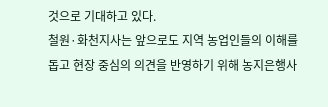것으로 기대하고 있다.
철원·화천지사는 앞으로도 지역 농업인들의 이해를 돕고 현장 중심의 의견을 반영하기 위해 농지은행사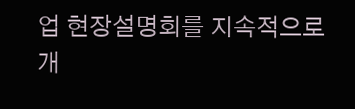업 현장설명회를 지속적으로 개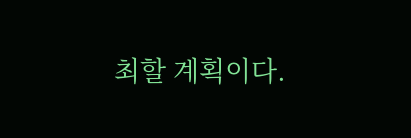최할 계획이다.